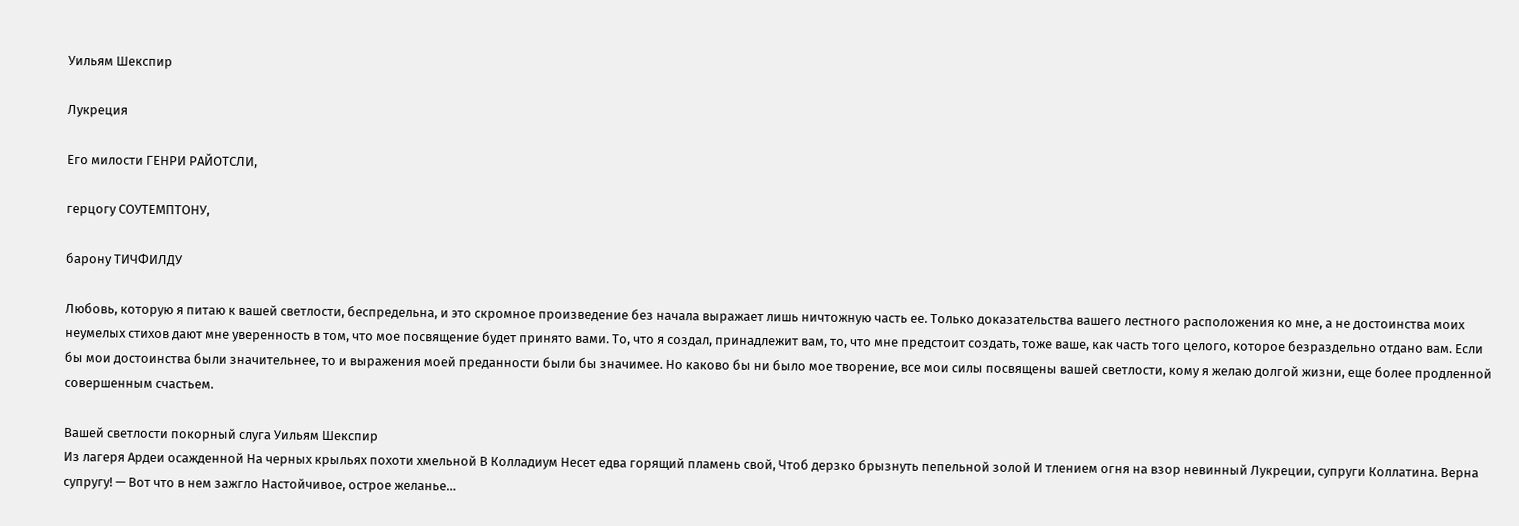Уильям Шекспир

Лукреция

Его милости ГЕНРИ РАЙОТСЛИ,

герцогу СОУТЕМПТОНУ,

барону ТИЧФИЛДУ

Любовь, которую я питаю к вашей светлости, беспредельна, и это скромное произведение без начала выражает лишь ничтожную часть ее. Только доказательства вашего лестного расположения ко мне, а не достоинства моих неумелых стихов дают мне уверенность в том, что мое посвящение будет принято вами. То, что я создал, принадлежит вам, то, что мне предстоит создать, тоже ваше, как часть того целого, которое безраздельно отдано вам. Если бы мои достоинства были значительнее, то и выражения моей преданности были бы значимее. Но каково бы ни было мое творение, все мои силы посвящены вашей светлости, кому я желаю долгой жизни, еще более продленной совершенным счастьем.

Вашей светлости покорный слуга Уильям Шекспир
Из лагеря Ардеи осажденной На черных крыльях похоти хмельной В Колладиум Несет едва горящий пламень свой, Чтоб дерзко брызнуть пепельной золой И тлением огня на взор невинный Лукреции, супруги Коллатина. Верна супругу! — Вот что в нем зажгло Настойчивое, острое желанье…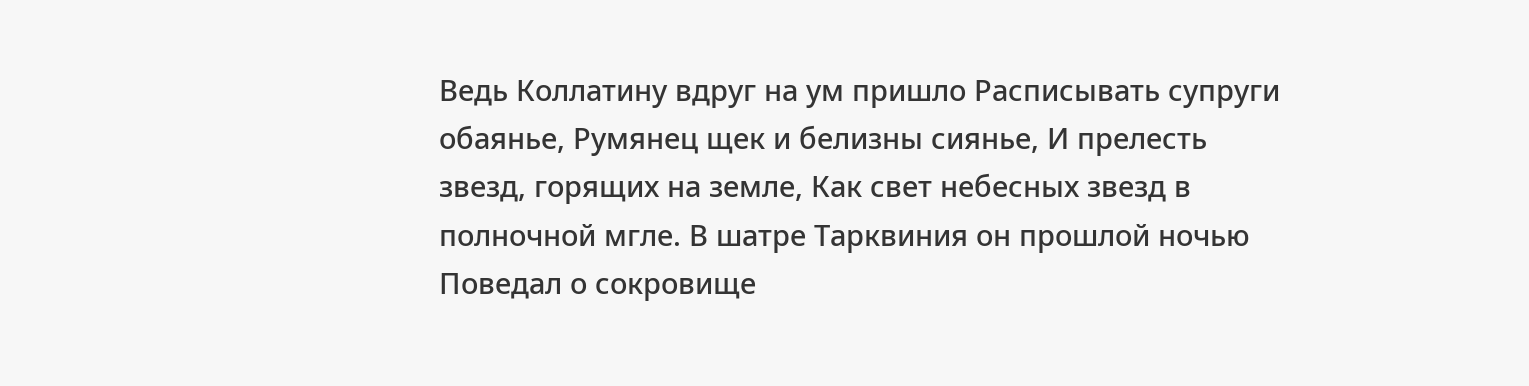Ведь Коллатину вдруг на ум пришло Расписывать супруги обаянье, Румянец щек и белизны сиянье, И прелесть звезд, горящих на земле, Как свет небесных звезд в полночной мгле. В шатре Тарквиния он прошлой ночью Поведал о сокровище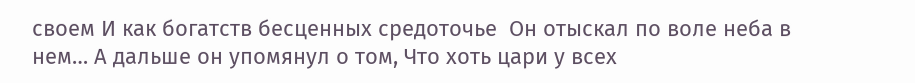своем И как богатств бесценных средоточье  Он отыскал по воле неба в нем… А дальше он упомянул о том, Что хоть цари у всех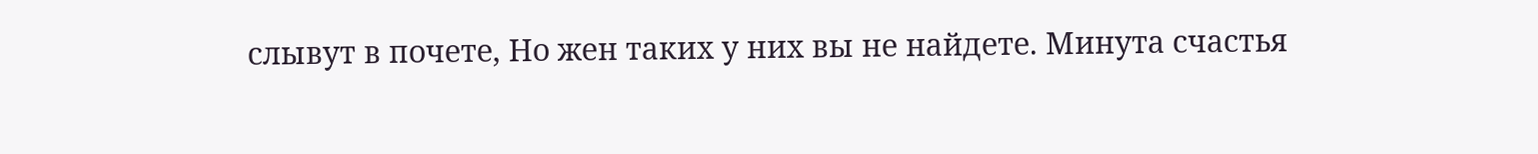слывут в почете, Но жен таких у них вы не найдете. Минута счастья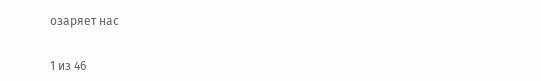озаряет нас


1 из 46